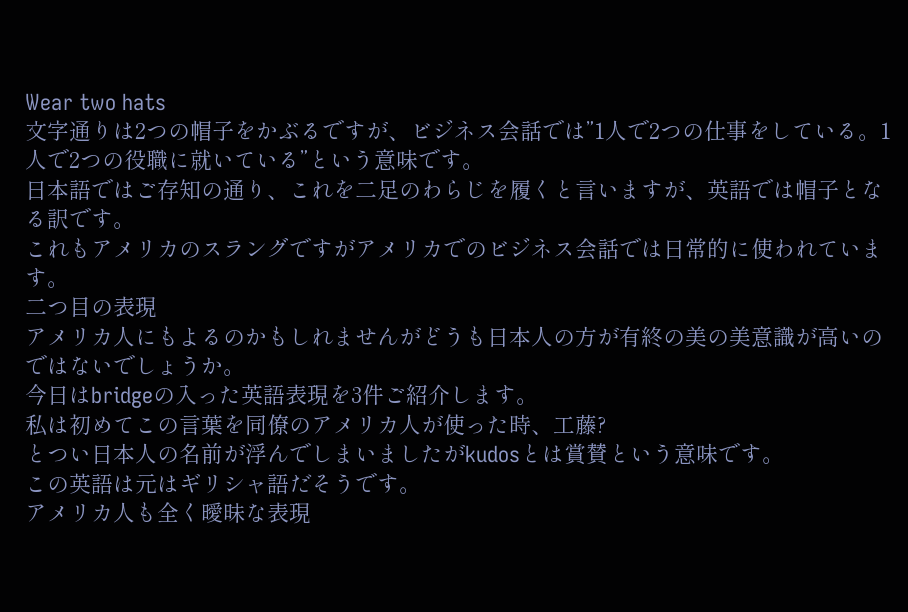Wear two hats
文字通りは2つの帽子をかぶるですが、ビジネス会話では”1人で2つの仕事をしている。1人で2つの役職に就いている”という意味です。
日本語ではご存知の通り、これを二足のわらじを履くと言いますが、英語では帽子となる訳です。
これもアメリカのスラングですがアメリカでのビジネス会話では日常的に使われています。
二つ目の表現
アメリカ人にもよるのかもしれませんがどうも日本人の方が有終の美の美意識が高いのではないでしょうか。
今日はbridgeの入った英語表現を3件ご紹介します。
私は初めてこの言葉を同僚のアメリカ人が使った時、工藤?
とつい日本人の名前が浮んでしまいましたがkudosとは賞賛という意味です。
この英語は元はギリシャ語だそうです。
アメリカ人も全く曖昧な表現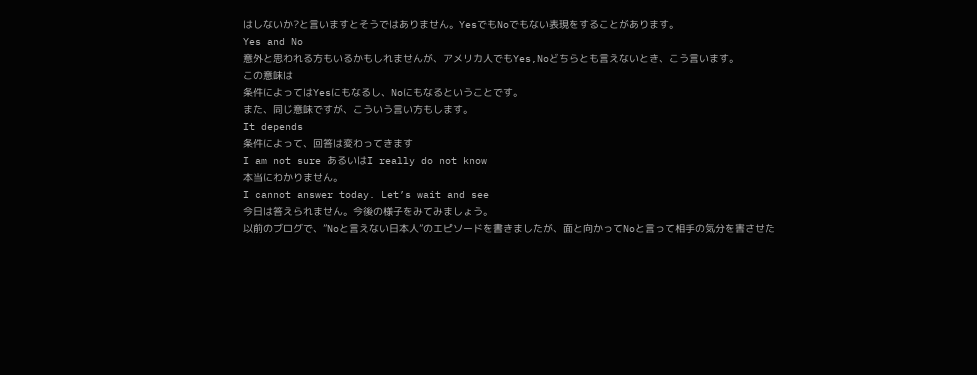はしないか?と言いますとそうではありません。YesでもNoでもない表現をすることがあります。
Yes and No
意外と思われる方もいるかもしれませんが、アメリカ人でもYes,Noどちらとも言えないとき、こう言います。
この意味は
条件によってはYesにもなるし、Noにもなるということです。
また、同じ意味ですが、こういう言い方もします。
It depends
条件によって、回答は変わってきます
I am not sure あるいはI really do not know
本当にわかりません。
I cannot answer today. Let’s wait and see
今日は答えられません。今後の様子をみてみましょう。
以前のブログで、”Noと言えない日本人”のエピソードを書きましたが、面と向かってNoと言って相手の気分を害させた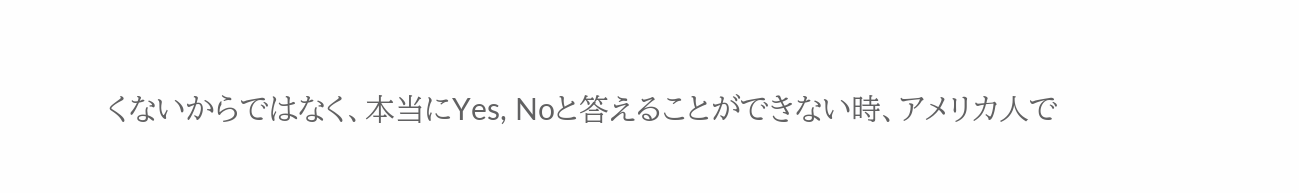くないからではなく、本当にYes, Noと答えることができない時、アメリカ人で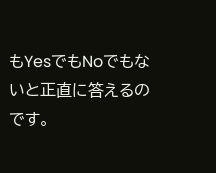もYesでもNoでもないと正直に答えるのです。